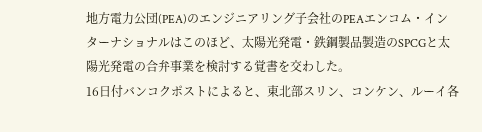地方電力公団(PEA)のエンジニアリング子会社のPEAエンコム・インターナショナルはこのほど、太陽光発電・鉄鋼製品製造のSPCGと太陽光発電の合弁事業を検討する覚書を交わした。
16日付バンコクポストによると、東北部スリン、コンケン、ルーイ各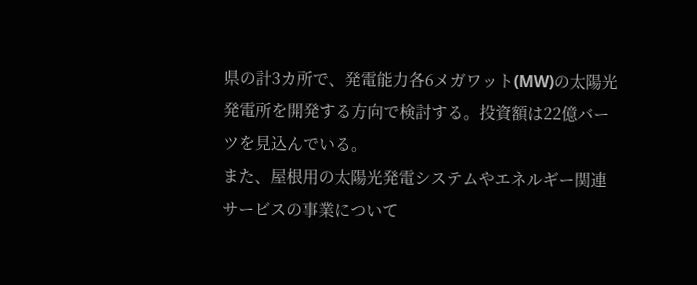県の計3カ所で、発電能力各6メガワット(MW)の太陽光発電所を開発する方向で検討する。投資額は22億バーツを見込んでいる。
また、屋根用の太陽光発電システムやエネルギー関連サービスの事業について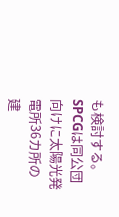も検討する。
SPCGは同公団向けに太陽光発電所36カ所の建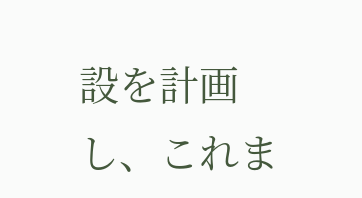設を計画し、これま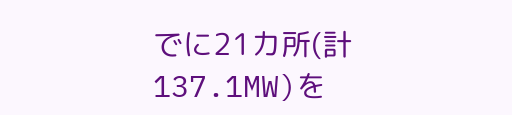でに21カ所(計137.1MW)を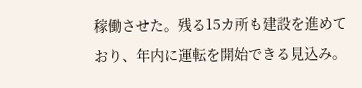稼働させた。残る15カ所も建設を進めており、年内に運転を開始できる見込み。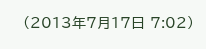(2013年7月17日 7:02)